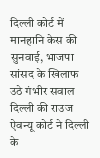दिल्ली कोर्ट में मानहानि केस की सुनवाई, भाजपा सांसद के खिलाफ उठे गंभीर सवाल
दिल्ली की राउज ऐवन्यू कोर्ट ने दिल्ली के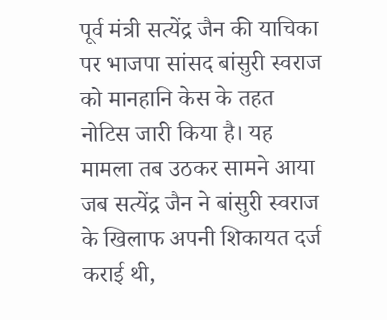पूर्व मंत्री सत्येंद्र जैन की याचिका पर भाजपा सांसद बांसुरी स्वराज को मानहानि केस के तहत नोटिस जारी किया है। यह मामला तब उठकर सामने आया जब सत्येंद्र जैन ने बांसुरी स्वराज के खिलाफ अपनी शिकायत दर्ज कराई थी,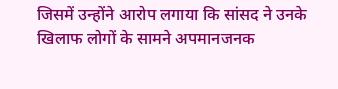जिसमें उन्होंने आरोप लगाया कि सांसद ने उनके खिलाफ लोगों के सामने अपमानजनक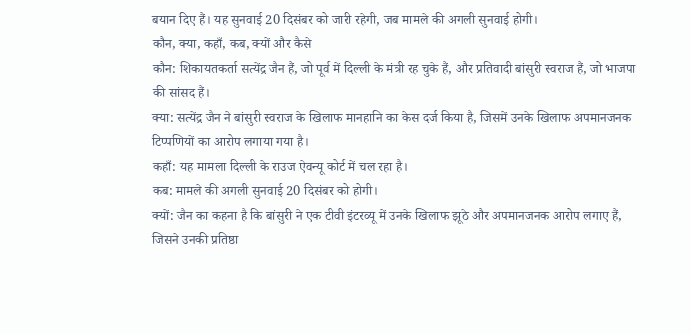बयान दिए हैं। यह सुनवाई 20 दिसंबर को जारी रहेगी, जब मामले की अगली सुनवाई होगी।
कौन, क्या, कहाँ, कब, क्यों और कैसे
कौन: शिकायतकर्ता सत्येंद्र जैन हैं, जो पूर्व में दिल्ली के मंत्री रह चुके हैं, और प्रतिवादी बांसुरी स्वराज हैं, जो भाजपा की सांसद हैं।
क्या: सत्येंद्र जैन ने बांसुरी स्वराज के खिलाफ मानहानि का केस दर्ज किया है, जिसमें उनके खिलाफ अपमानजनक टिप्पणियों का आरोप लगाया गया है।
कहाँ: यह मामला दिल्ली के राउज ऐवन्यू कोर्ट में चल रहा है।
कब: मामले की अगली सुनवाई 20 दिसंबर को होगी।
क्यों: जैन का कहना है कि बांसुरी ने एक टीवी इंटरव्यू में उनके खिलाफ झूठे और अपमानजनक आरोप लगाए हैं, जिसने उनकी प्रतिष्ठा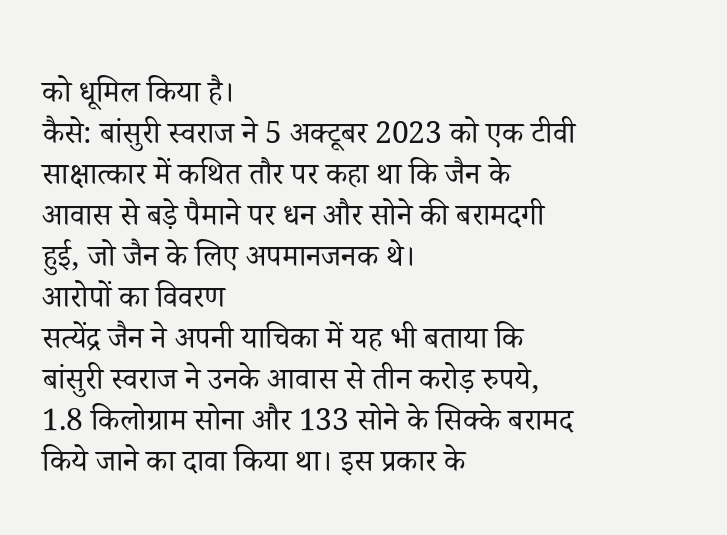को धूमिल किया है।
कैसे: बांसुरी स्वराज ने 5 अक्टूबर 2023 को एक टीवी साक्षात्कार में कथित तौर पर कहा था कि जैन के आवास से बड़े पैमाने पर धन और सोने की बरामदगी हुई, जो जैन के लिए अपमानजनक थे।
आरोपों का विवरण
सत्येंद्र जैन ने अपनी याचिका में यह भी बताया कि बांसुरी स्वराज ने उनके आवास से तीन करोड़ रुपये, 1.8 किलोग्राम सोना और 133 सोने के सिक्के बरामद किये जाने का दावा किया था। इस प्रकार के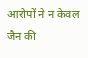आरोपों ने न केवल जैन की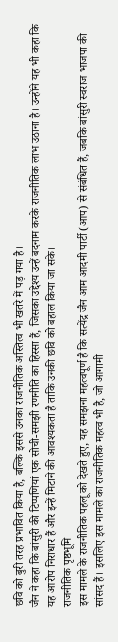छवि को बुरी तरह प्रभावित किया है, बल्कि इससे उनका राजनीतिक अस्तित्व भी खतरे में पड़ गया है।
जैन ने कहा कि बांसुरी की टिप्पणियां एक सोची-समझी रणनीति का हिस्सा हैं, जिसका उद्देश्य उन्हें बदनाम करके राजनीतिक लाभ उठाना है। उन्होंने यह भी कहा कि यह आरोप निराधार हैं और इन्हें मिटाने की आवश्यकता है ताकि उनकी छवि को बहाल किया जा सके।
राजनीतिक पृष्ठभूमि
इस मामले के राजनीतिक पहलू को देखते हुए, यह समझना महत्वपूर्ण है कि सत्येंद्र जैन आम आदमी पार्टी (आप) से संबंधित हैं, जबकि बांसुरी स्वराज भाजपा की सांसद हैं। इसलिए इस मामले का राजनीतिक महत्व भी है, जो आगामी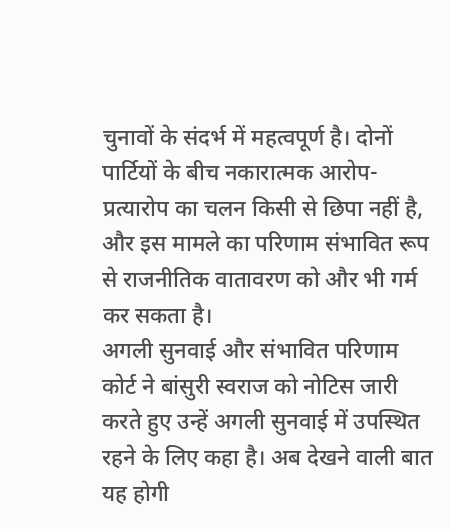चुनावों के संदर्भ में महत्वपूर्ण है। दोनों पार्टियों के बीच नकारात्मक आरोप-प्रत्यारोप का चलन किसी से छिपा नहीं है, और इस मामले का परिणाम संभावित रूप से राजनीतिक वातावरण को और भी गर्म कर सकता है।
अगली सुनवाई और संभावित परिणाम
कोर्ट ने बांसुरी स्वराज को नोटिस जारी करते हुए उन्हें अगली सुनवाई में उपस्थित रहने के लिए कहा है। अब देखने वाली बात यह होगी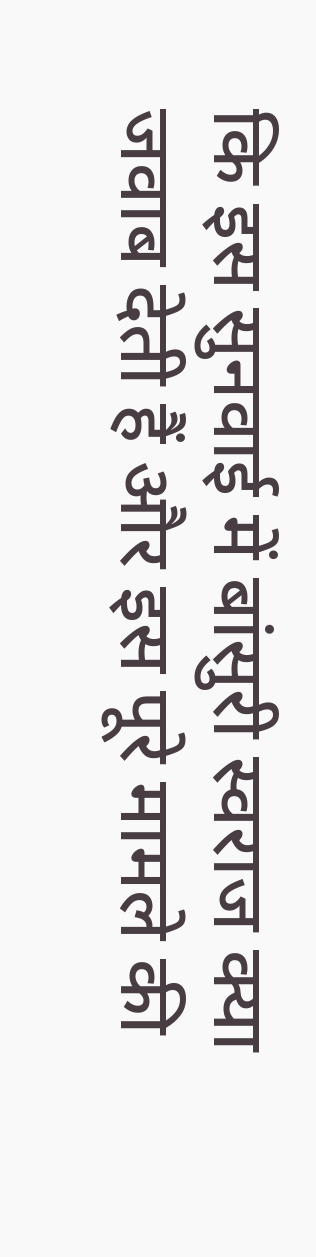कि इस सुनवाई में बांसुरी स्वराज क्या जवाब देती हैं और इस पूरे मामले की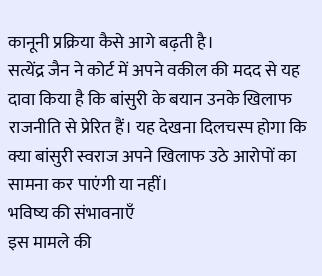कानूनी प्रक्रिया कैसे आगे बढ़ती है।
सत्येंद्र जैन ने कोर्ट में अपने वकील की मदद से यह दावा किया है कि बांसुरी के बयान उनके खिलाफ राजनीति से प्रेरित हैं। यह देखना दिलचस्प होगा कि क्या बांसुरी स्वराज अपने खिलाफ उठे आरोपों का सामना कर पाएंगी या नहीं।
भविष्य की संभावनाएँ
इस मामले की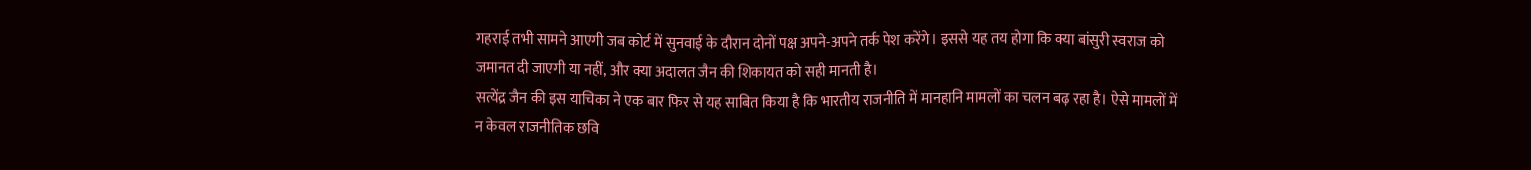गहराई तभी सामने आएगी जब कोर्ट में सुनवाई के दौरान दोनों पक्ष अपने-अपने तर्क पेश करेंगे। इससे यह तय होगा कि क्या बांसुरी स्वराज को जमानत दी जाएगी या नहीं, और क्या अदालत जैन की शिकायत को सही मानती है।
सत्येंद्र जैन की इस याचिका ने एक बार फिर से यह साबित किया है कि भारतीय राजनीति में मानहानि मामलों का चलन बढ़ रहा है। ऐसे मामलों में न केवल राजनीतिक छवि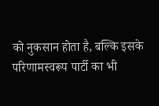को नुकसान होता है, बल्कि इसके परिणामस्वरूप पार्टी का भी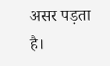असर पड़ता है।